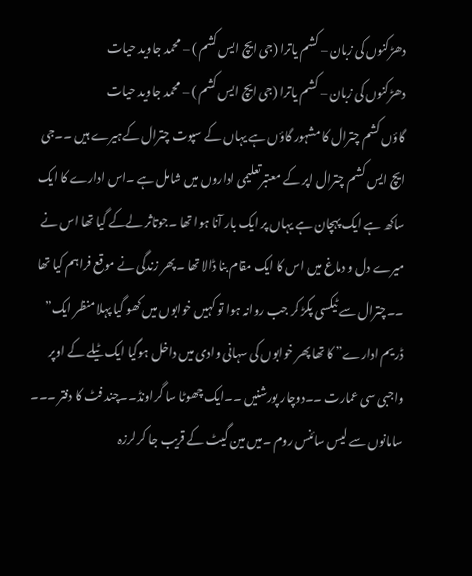دھڑکنوں کی زبان – کشم یاترا (جی ایچ ایس کشم ) – محمد جاوید حیات
دھڑکنوں کی زبان – کشم یاترا (جی ایچ ایس کشم ) – محمد جاوید حیات
گاؤں کشم چترال کا مشہور گاؤں ہے یہاں کے سپوت چترال کےہیرے ہیں ۔۔جی ایچ ایس کشم چترال اپر کے معتبرتعلیمی اداروں میں شامل ہے ۔اس ادارے کا ایک ساکھ ہے ایک پہچان ہے یہاں پر ایک بار آنا ہوا تھا ۔جوتاثر لےکے گیا تھا اس نے میرے دل و دماغ میں اس کا ایک مقام بنا ڈالا تھا ۔پھر زندگی نے موقع فراہم کیا تھا ۔۔چترال سے ٹیکسی پکڑ کر جب روانہ ہوا تو کہیں خوابوں میں کھو گیا پہلا منظر ایک” ڈریم ادارے” کا تھا پھر خوابوں کی سہانی وادی میں داخل ہوگیا ایک ٹیلے کے اوپر واجبی سی عمارت ۔۔دوچار پورشنیں ۔۔ایک چھوٹا سا گراونڈ۔۔چند فٹ کا دفتر ۔۔۔
سامانوں سے لیس سائنس روم ۔میں مین گیٹ کے قریب جا کر لرزہ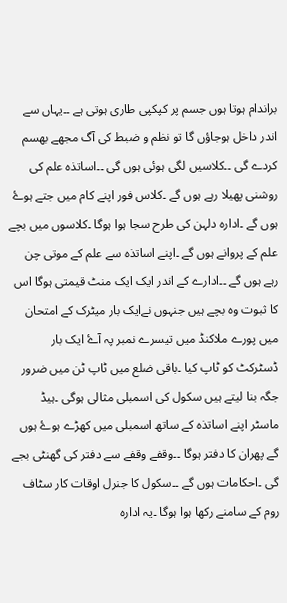براندام ہوتا ہوں جسم پر کپکپی طاری ہوتی ہے ۔۔یہاں سے اندر داخل ہوجاؤں گا تو نظم و ضبط کی آگ مجھے بھسم کردے گی ۔۔کلاسیں لگی ہوئی ہوں گی ۔۔اساتذہ علم کی روشنی پھیلا رہے ہوں گے ۔کلاس فور اپنے کام میں جتے ہوۓ ہوں گے ۔ادارہ دلہن کی طرح سجا ہوا ہوگا ۔کلاسوں میں بچے علم کے پروانے ہوں گے ۔اپنے اساتذہ سے علم کے موتی چن رہے ہوں گے ۔۔ادارے کے اندر ایک ایک منٹ قیمتی ہوگا اس کا ثبوت وہ بچے ہیں جنہوں نےایک بار میٹرک کے امتحان میں پورے ملاکنڈ میں تیسرے نمبر پہ آۓ ایک بار ڈسٹرکٹ کو ٹاپ کیا ۔باقی ضلع میں ٹاپ ٹن میں ضرور جگہ بنا لیتے ہیں سکول کی اسمبلی مثالی ہوگی ۔ہیڈ ماسٹر اپنے اساتذہ کے ساتھ اسمبلی میں کھڑے ہوۓ ہوں گے پھران کا دفتر ہوگا ۔۔وقفے وقفے سے دفتر کی گھنٹی بجے گی ۔احکامات ہوں گے ۔۔سکول کا جنرل اوقات کار سٹاف روم کے سامنے رکھا ہوا ہوگا ۔یہ ادارہ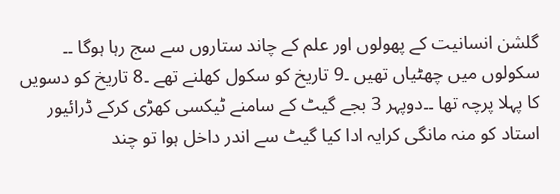گلشن انسانیت کے پھولوں اور علم کے چاند ستاروں سے سج رہا ہوگا ۔۔
سکولوں میں چھٹیاں تھیں ۔9 تاریخ کو سکول کھلنے تھے ۔8 تاریخ کو دسویں کا پہلا پرچہ تھا ۔۔دوپہر 3 بجے گیٹ کے سامنے ٹیکسی کھڑی کرکے ڈرائیور استاد کو منہ مانگی کرایہ ادا کیا گیٹ سے اندر داخل ہوا تو چند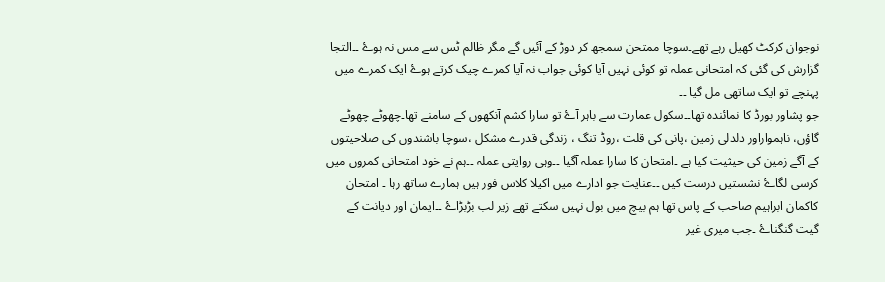نوجوان کرکٹ کھیل رہے تھے۔سوچا ممتحن سمجھ کر دوڑ کے آئیں گے مگر ظالم ٹس سے مس نہ ہوۓ ۔۔التجا گزارش کی گئی کہ امتحانی عملہ تو کوئی نہیں آیا کوئی جواب نہ آیا کمرے چیک کرتے ہوۓ ایک کمرے میں پہنچے تو ایک ساتھی مل گیا ۔۔
جو پشاور بورڈ کا نمائندہ تھا۔۔سکول عمارت سے باہر آۓ تو سارا کشم آنکھوں کے سامنے تھا۔چھوٹے چھوٹے گاؤں، ناہمواراور دلدلی زمین ،پانی کی قلت ،روڈ تنگ ، زندگی قدرے مشکل ،سوچا باشندوں کی صلاحیتوں کے آگے زمین کی حیثیت کیا ہے ۔امتحان کا سارا عملہ آگیا ۔۔وہی روایتی عملہ ۔۔ہم نے خود امتحانی کمروں میں کرسی لگاۓ نشستیں درست کیں ۔۔عنایت جو ادارے میں اکیلا کلاس فور ہیں ہمارے ساتھ رہا ۔ امتحان کاکمان ابراہیم صاحب کے پاس تھا ہم بیچ میں بول نہیں سکتے تھے زیر لب بڑبڑاۓ ۔۔ایمان اور دیانت کے گیت گنگناۓ ۔جب میری غیر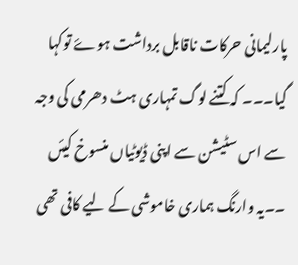پارلیمانی حرکات ناقابل برداشت ہوۓ توکہا گیا۔۔۔ کہ کتنے لوگ تمہاری ہٹ دھرمی کی وجہ سے اس سٹیشن سے اپنی ڈیوٹیاں منسوخ کیئں ۔۔یہ وارنگ ہماری خاموشی کے لیے کافی تھی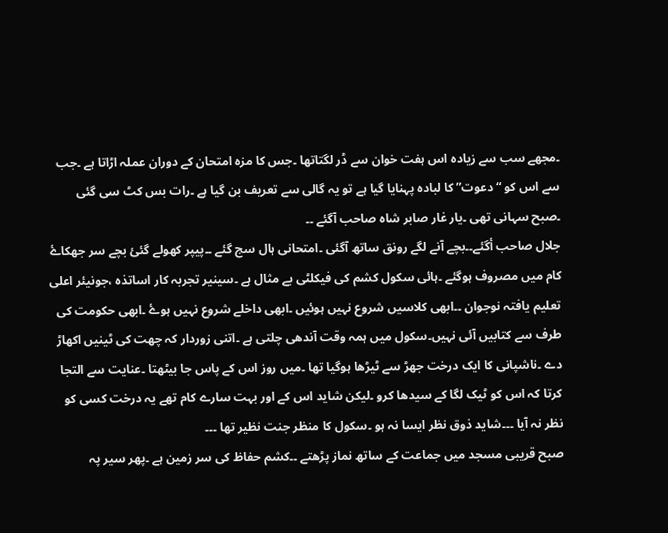۔مجھے سب سے زیادہ اس ہفت خوان سے ڈر لگتاتھا ۔جس کا مزہ امتحان کے دوران عملہ اڑاتا ہے ۔جب سے اس کو “دعوت” کا لبادہ پہنایا گیا ہے تو یہ گالی سے تعریف بن گیا ہے ۔رات بس کٹ سی گئی ۔صبح سہانی تھی ۔یار غار صابر شاہ صاحب آگئے ۔۔
جلال صاحب أگئے۔۔بچے آنے لگے رونق ساتھ آگئی ۔امتحانی ہال سج گئے ۔۔پیپر کھولے گئئ بچے سر جھکاۓ کام میں مصروف ہوگئے ۔ہائی سکول کشم کی فیکلٹی بے مثال ہے ۔سینیر تجربہ کار اساتذہ ،جونیئر اعلی تعلیم یافتہ نوجوان ۔۔ابھی کلاسیں شروع نہیں ہوئیں ۔ابھی داخلے شروع نہیں ہوۓ ۔ابھی حکومت کی طرف سے کتابیں آئی نہیں۔سکول میں ہمہ وقت آندھی چلتی ہے ۔اتنی زوردار کہ چھت کی ٹینیں اکھاڑ دے ۔ناشپانی کا ایک درخت جھڑ سے ٹیڑھا ہوگیا تھا ۔میں روز اس کے پاس جا بیٹھتا ۔عنایت سے التجا کرتا کہ اس کو ٹیک لگا کے سیدھا کرو ۔لیکن شاید اس کے اور بہت سارے کام تھے یہ درخت کسی کو نظر نہ آیا ۔۔۔شاید ذوق نظر ایسا نہ ہو ۔سکول کا منظر جنت نظیر تھا ۔۔۔
صبح قریبی مسجد میں جماعت کے ساتھ نماز پڑھتے ۔۔کشم حفاظ کی سر زمین ہے ۔پھر سیر پہ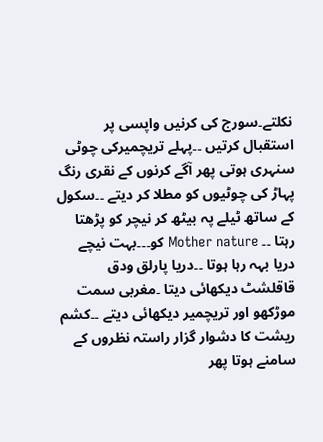نکلتے۔سورج کی کرنیں واپسی پر استقبال کرتیں ۔۔پہلے تریچمیرکی چوٹی سنہری ہوتی پھر آگے کرنوں کے نقری رنگ پہاڑ کی چوٹیوں کو مطلا کر دیتے ۔۔سکول کے ساتھ ٹیلے پہ بیٹھ کر نیچر کو پڑھتا رہتا ۔۔ Mother nature کو۔۔۔بہت نیچے دریا بہہ رہا ہوتا ۔۔دریا پارلق ودق قاقلشٹ دیکھائی دیتا ۔مغربی سمت موڑکھو اور تریچمیر دیکھائی دیتے ۔۔کشم ریشت کا دشوار گزار راستہ نظروں کے سامنے ہوتا پھر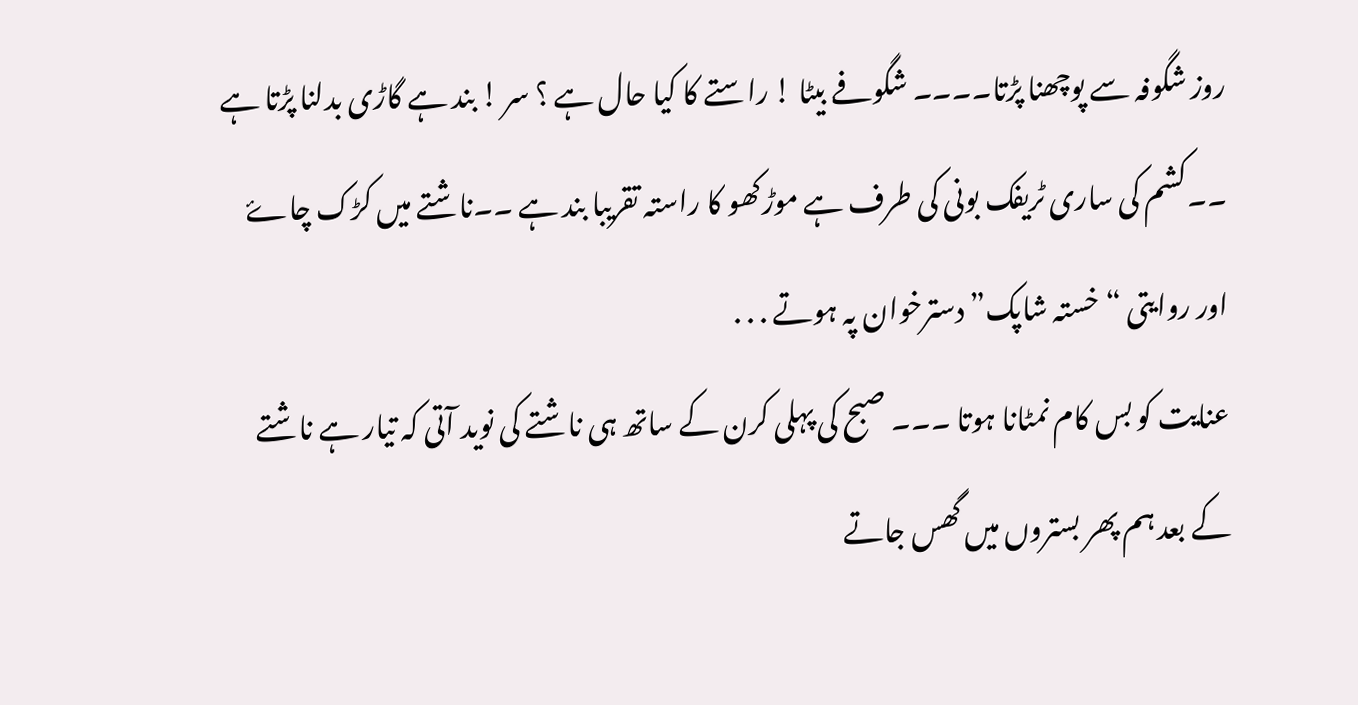روز شگوفہ سے پوچھنا پڑتا۔۔۔۔ شگوفے بیٹا ! راستے کا کیا حال ہے ؟ سر ! بند ہے گاڑی بدلنا پڑتا ہے ۔۔کشم کی ساری ٹریفک بونی کی طرف ہے موڑکھو کا راستہ تقریبا بند ہے ۔۔ناشتے میں کڑک چاۓ اور روایتی “خستہ شاپک” دسترخوان پہ ہوتے . . .
عنایت کو بس کام نمٹانا ہوتا ۔۔۔ صبح کی پہلی کرن کے ساتھ ہی ناشتے کی نوید آتی کہ تیار ہے ناشتے کے بعد ہم پھر بستروں میں گھس جاتے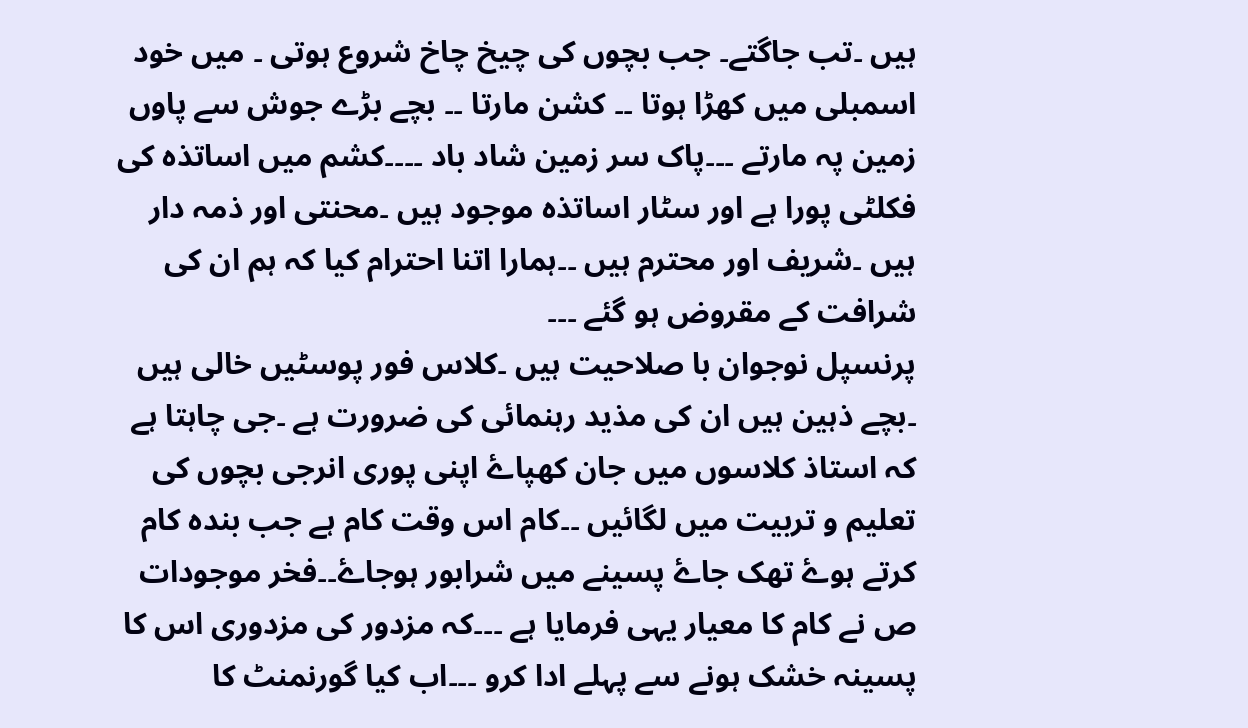ہیں ۔تب جاگتے۔ جب بچوں کی چیخ چاخ شروع ہوتی ۔ میں خود اسمبلی میں کھڑا ہوتا ۔۔ کشن مارتا ۔۔ بچے بڑے جوش سے پاوں زمین پہ مارتے ۔۔۔پاک سر زمین شاد باد ۔۔۔۔کشم میں اساتذہ کی فکلٹی پورا ہے اور سٹار اساتذہ موجود ہیں ۔محنتی اور ذمہ دار ہیں ۔شریف اور محترم ہیں ۔۔ہمارا اتنا احترام کیا کہ ہم ان کی شرافت کے مقروض ہو گئے ۔۔۔
پرنسپل نوجوان با صلاحیت ہیں ۔کلاس فور پوسٹیں خالی ہیں ۔بچے ذہین ہیں ان کی مذید رہنمائی کی ضرورت ہے ۔جی چاہتا ہے کہ استاذ کلاسوں میں جان کھپاۓ اپنی پوری انرجی بچوں کی تعلیم و تربیت میں لگائیں ۔۔کام اس وقت کام ہے جب بندہ کام کرتے ہوۓ تھک جاۓ پسینے میں شرابور ہوجاۓ۔۔فخر موجودات ص نے کام کا معیار یہی فرمایا ہے ۔۔۔کہ مزدور کی مزدوری اس کا پسینہ خشک ہونے سے پہلے ادا کرو ۔۔۔اب کیا گورنمنٹ کا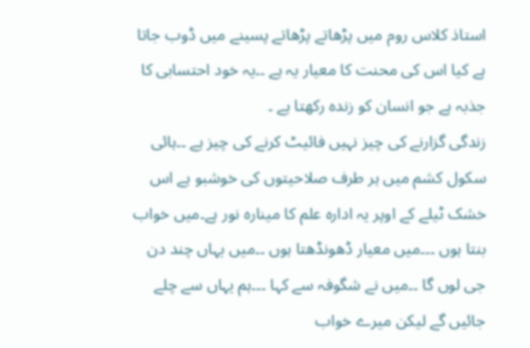استاذ کلاس روم میں پڑھاتے پڑھاتے پسینے میں ڈوب جاتا ہے کیا اس کی محنت کا معیار یہ ہے ۔۔یہ خود احتسابی کا جذبہ ہے جو انسان کو زندہ رکھتا ہے ۔
زندگی گزارنے کی چیز نہیں فائیٹ کرنے کی چیز ہے ۔۔ہائی سکول کشم میں ہر طرف صلاحیتوں کی خوشبو ہے اس خشک ٹیلے کے اوپر یہ ادارہ علم کا مینارہ نور ہے۔میں خواب بنتا ہوں ۔۔۔میں معیار ڈھونڈھتا ہوں ۔۔میں یہاں چند دن جی لوں گا ۔۔میں نے شگوفہ سے کہا ۔۔۔ہم یہاں سے چلے جائیں گے لیکن میرے خواب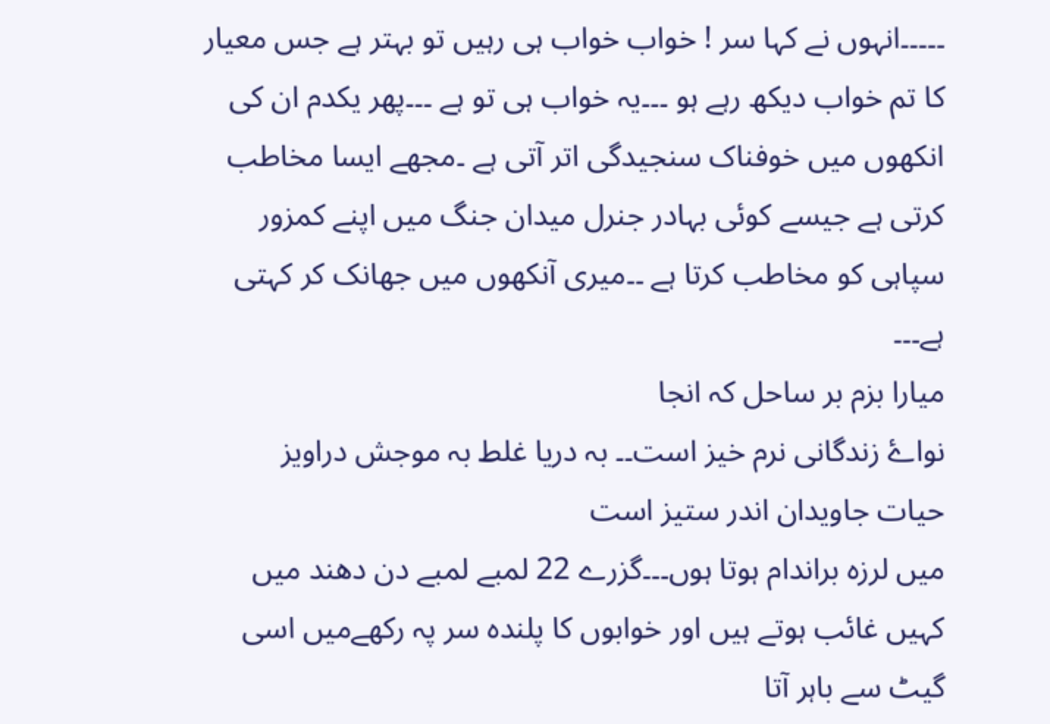۔۔۔۔۔انہوں نے کہا سر ! خواب خواب ہی رہیں تو بہتر ہے جس معیار کا تم خواب دیکھ رہے ہو ۔۔۔یہ خواب ہی تو ہے ۔۔۔پھر یکدم ان کی انکھوں میں خوفناک سنجیدگی اتر آتی ہے ۔مجھے ایسا مخاطب کرتی ہے جیسے کوئی بہادر جنرل میدان جنگ میں اپنے کمزور سپاہی کو مخاطب کرتا ہے ۔۔میری آنکھوں میں جھانک کر کہتی ہے۔۔۔
میارا بزم بر ساحل کہ انجا
نواۓ زندگانی نرم خیز است۔۔ بہ دریا غلط بہ موجش دراویز
حیات جاویدان اندر ستیز است
میں لرزہ براندام ہوتا ہوں۔۔۔گزرے 22 لمبے لمبے دن دھند میں کہیں غائب ہوتے ہیں اور خوابوں کا پلندہ سر پہ رکھےمیں اسی گیٹ سے باہر آتا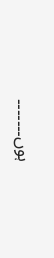ہوں۔۔۔۔۔۔۔